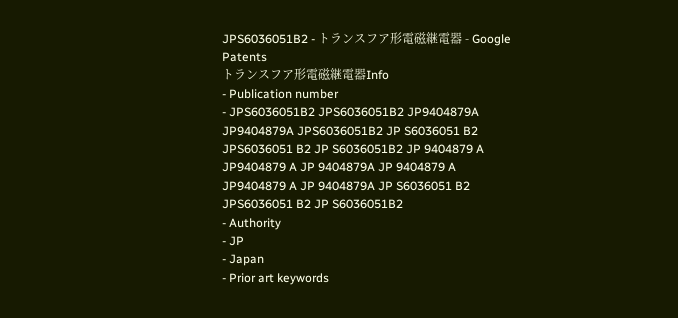JPS6036051B2 - トランスフア形電磁継電器 - Google Patents
トランスフア形電磁継電器Info
- Publication number
- JPS6036051B2 JPS6036051B2 JP9404879A JP9404879A JPS6036051B2 JP S6036051 B2 JPS6036051 B2 JP S6036051B2 JP 9404879 A JP9404879 A JP 9404879A JP 9404879 A JP9404879 A JP 9404879A JP S6036051 B2 JPS6036051 B2 JP S6036051B2
- Authority
- JP
- Japan
- Prior art keywords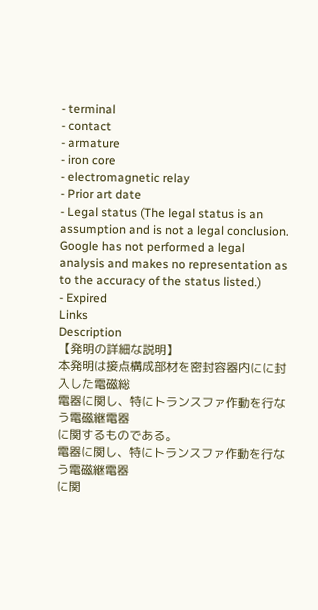- terminal
- contact
- armature
- iron core
- electromagnetic relay
- Prior art date
- Legal status (The legal status is an assumption and is not a legal conclusion. Google has not performed a legal analysis and makes no representation as to the accuracy of the status listed.)
- Expired
Links
Description
【発明の詳細な説明】
本発明は接点構成部材を密封容器内にに封入した電磁総
電器に関し、特にトランスファ作動を行なう電磁継電器
に関するものである。
電器に関し、特にトランスファ作動を行なう電磁継電器
に関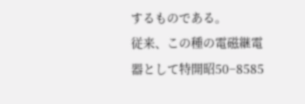するものである。
従来、この種の電磁継電器として特開昭50−8585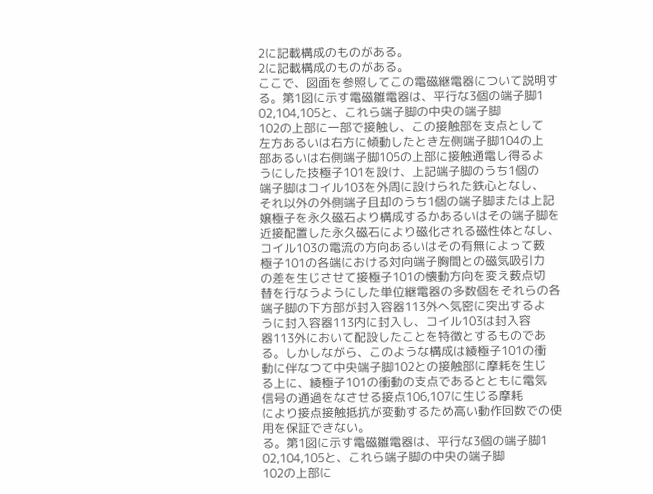2に記載構成のものがある。
2に記載構成のものがある。
ここで、図面を参照してこの電磁継電器について説明す
る。第1図に示す電磁雛電器は、平行な3個の端子脚1
02,104,105と、これら端子脚の中央の端子脚
102の上部に一部で接触し、この接触部を支点として
左方あるいは右方に傾動したとき左側端子脚104の上
部あるいは右側端子脚105の上部に接触通電し得るよ
うにした技極子101を設け、上記端子脚のうち1個の
端子脚はコイル103を外周に設けられた鉄心となし、
それ以外の外側端子且却のうち1個の端子脚または上記
嬢極子を永久磁石より構成するかあるいはその端子脚を
近接配置した永久磁石により磁化される磁性体となし、
コイル103の電流の方向あるいはその有無によって薮
極子101の各端における対向端子胸間との磁気吸引力
の差を生じさせて接極子101の懐動方向を変え薮点切
替を行なうようにした単位継電器の多数個をそれらの各
端子脚の下方部が封入容器113外へ気密に突出するよ
うに封入容器113内に封入し、コイル103は封入容
器113外において配設したことを特徴とするものであ
る。しかしながら、このような構成は綾極子101の衝
動に伴なつて中央端子脚102との接触部に摩耗を生じ
る上に、綾極子101の衝動の支点であるとともに電気
信号の通過をなさせる接点106,107に生じる摩耗
により接点接触抵抗が変動するため高い動作回数での使
用を保証できない。
る。第1図に示す電磁雛電器は、平行な3個の端子脚1
02,104,105と、これら端子脚の中央の端子脚
102の上部に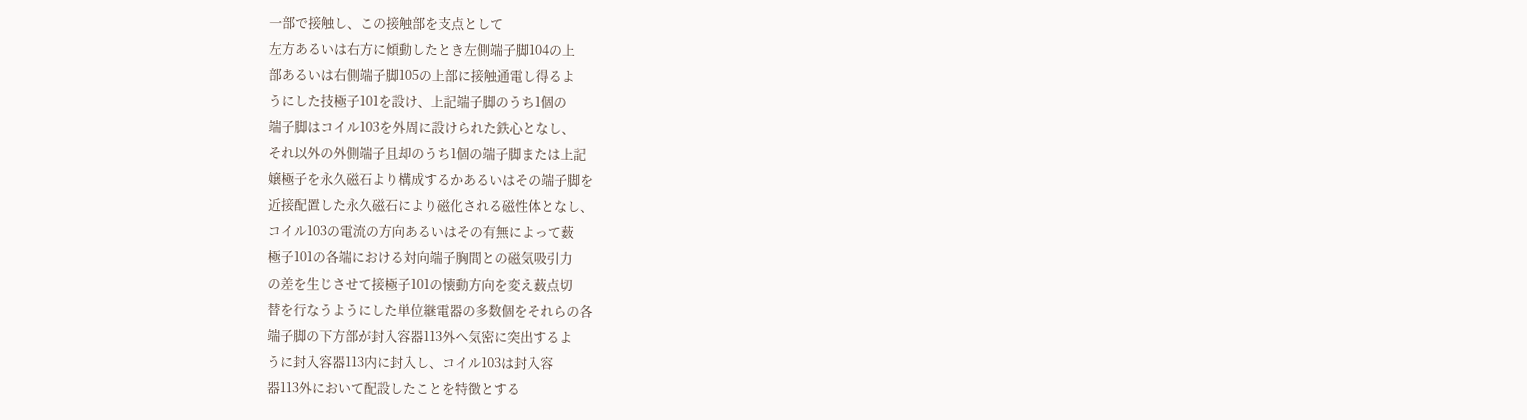一部で接触し、この接触部を支点として
左方あるいは右方に傾動したとき左側端子脚104の上
部あるいは右側端子脚105の上部に接触通電し得るよ
うにした技極子101を設け、上記端子脚のうち1個の
端子脚はコイル103を外周に設けられた鉄心となし、
それ以外の外側端子且却のうち1個の端子脚または上記
嬢極子を永久磁石より構成するかあるいはその端子脚を
近接配置した永久磁石により磁化される磁性体となし、
コイル103の電流の方向あるいはその有無によって薮
極子101の各端における対向端子胸間との磁気吸引力
の差を生じさせて接極子101の懐動方向を変え薮点切
替を行なうようにした単位継電器の多数個をそれらの各
端子脚の下方部が封入容器113外へ気密に突出するよ
うに封入容器113内に封入し、コイル103は封入容
器113外において配設したことを特徴とする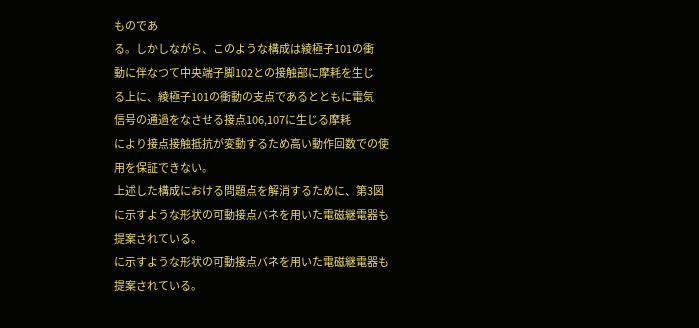ものであ
る。しかしながら、このような構成は綾極子101の衝
動に伴なつて中央端子脚102との接触部に摩耗を生じ
る上に、綾極子101の衝動の支点であるとともに電気
信号の通過をなさせる接点106,107に生じる摩耗
により接点接触抵抗が変動するため高い動作回数での使
用を保証できない。
上述した構成における問題点を解消するために、第3図
に示すような形状の可動接点バネを用いた電磁継電器も
提案されている。
に示すような形状の可動接点バネを用いた電磁継電器も
提案されている。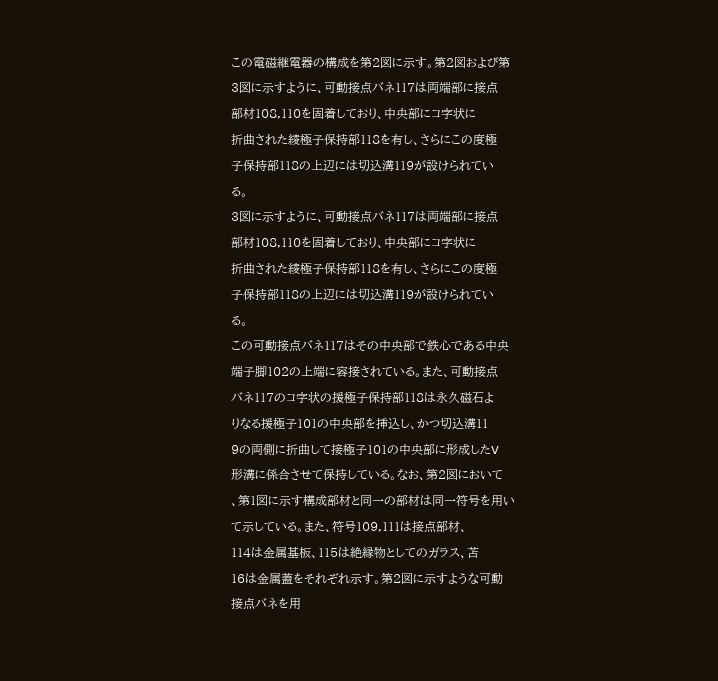この電磁継電器の構成を第2図に示す。第2図および第
3図に示すように、可動接点バネ117は両端部に接点
部材108,110を固着しており、中央部にコ字状に
折曲された綾極子保持部118を有し、さらにこの度極
子保持部118の上辺には切込溝119が設けられてい
る。
3図に示すように、可動接点バネ117は両端部に接点
部材108,110を固着しており、中央部にコ字状に
折曲された綾極子保持部118を有し、さらにこの度極
子保持部118の上辺には切込溝119が設けられてい
る。
この可動接点バネ117はその中央部で鉄心である中央
端子脚102の上端に容接されている。また、可動接点
バネ117のコ字状の援極子保持部118は永久磁石よ
りなる援極子101の中央部を挿込し、かつ切込溝11
9の両側に折曲して接極子101の中央部に形成したV
形溝に係合させて保持している。なお、第2図において
、第1図に示す構成部材と同一の部材は同一符号を用い
て示している。また、符号109,111は接点部材、
114は金属基板、115は絶縁物としてのガラス、苫
16は金属蓋をそれぞれ示す。第2図に示すような可動
接点バネを用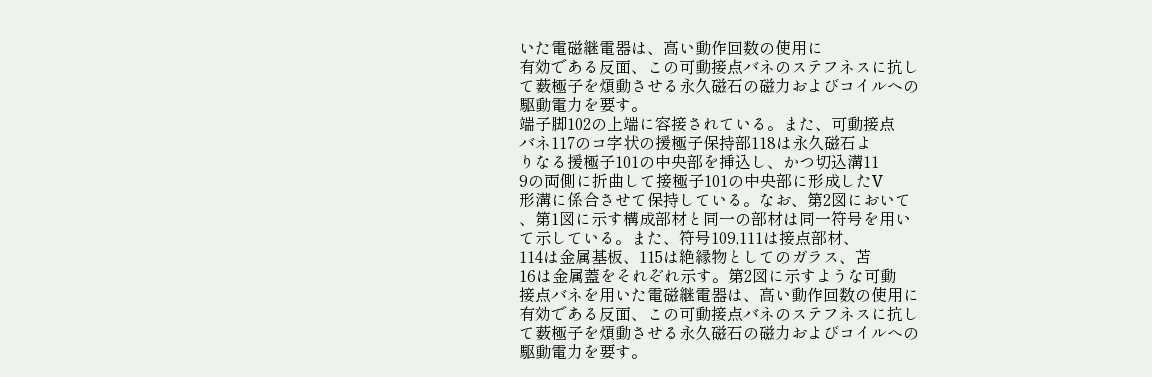いた電磁継電器は、高い動作回数の使用に
有効である反面、この可動接点バネのステフネスに抗し
て薮極子を煩動させる永久磁石の磁力およびコイルへの
駆動電力を要す。
端子脚102の上端に容接されている。また、可動接点
バネ117のコ字状の援極子保持部118は永久磁石よ
りなる援極子101の中央部を挿込し、かつ切込溝11
9の両側に折曲して接極子101の中央部に形成したV
形溝に係合させて保持している。なお、第2図において
、第1図に示す構成部材と同一の部材は同一符号を用い
て示している。また、符号109,111は接点部材、
114は金属基板、115は絶縁物としてのガラス、苫
16は金属蓋をそれぞれ示す。第2図に示すような可動
接点バネを用いた電磁継電器は、高い動作回数の使用に
有効である反面、この可動接点バネのステフネスに抗し
て薮極子を煩動させる永久磁石の磁力およびコイルへの
駆動電力を要す。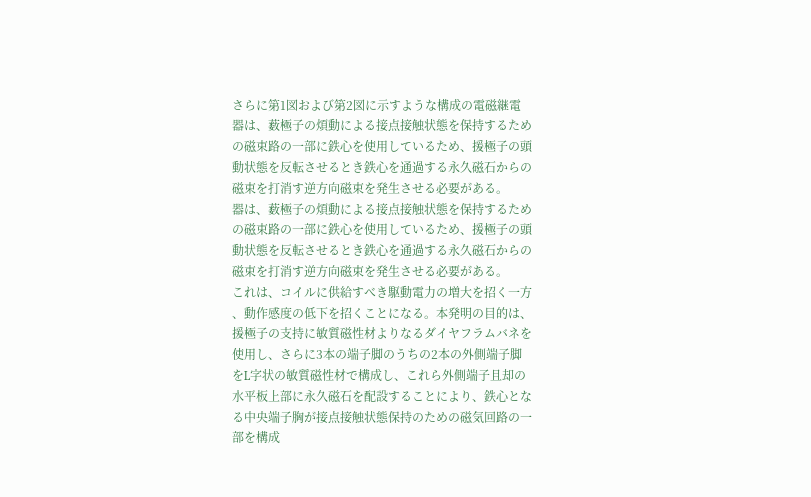さらに第1図および第2図に示すような構成の電磁継電
器は、薮極子の煩動による接点接触状態を保持するため
の磁束路の一部に鉄心を使用しているため、援極子の頭
動状態を反転させるとき鉄心を通過する永久磁石からの
磁束を打消す逆方向磁束を発生させる必要がある。
器は、薮極子の煩動による接点接触状態を保持するため
の磁束路の一部に鉄心を使用しているため、援極子の頭
動状態を反転させるとき鉄心を通過する永久磁石からの
磁束を打消す逆方向磁束を発生させる必要がある。
これは、コイルに供給すべき駆動電力の増大を招く一方
、動作感度の低下を招くことになる。本発明の目的は、
援極子の支持に敏質磁性材よりなるダイヤフラムバネを
使用し、さらに3本の端子脚のうちの2本の外側端子脚
をL字状の敏質磁性材で構成し、これら外側端子且却の
水平板上部に永久磁石を配設することにより、鉄心とな
る中央端子胸が接点接触状態保持のための磁気回路の一
部を構成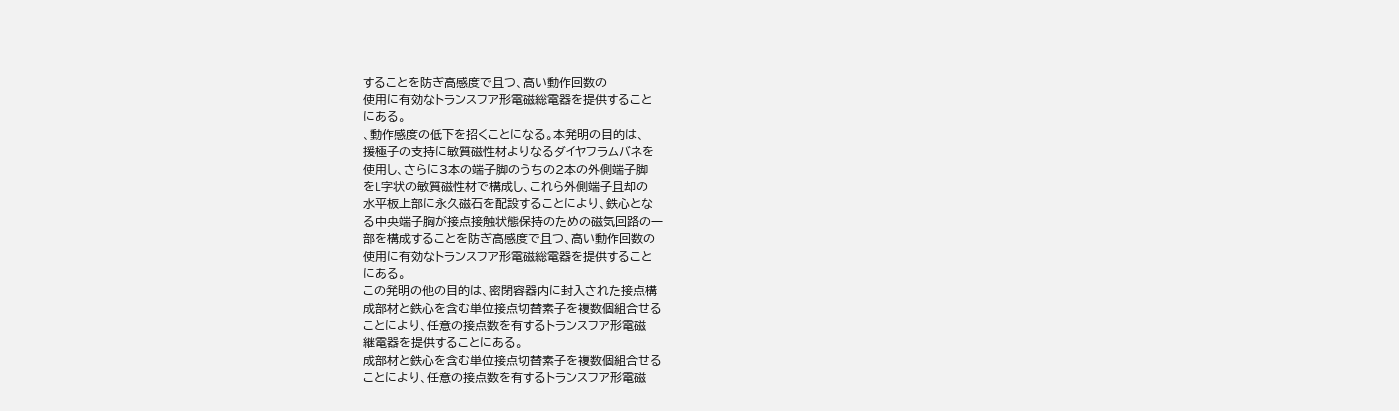することを防ぎ高感度で且つ、高い動作回数の
使用に有効なトランスフア形電磁総電器を提供すること
にある。
、動作感度の低下を招くことになる。本発明の目的は、
援極子の支持に敏質磁性材よりなるダイヤフラムバネを
使用し、さらに3本の端子脚のうちの2本の外側端子脚
をL字状の敏質磁性材で構成し、これら外側端子且却の
水平板上部に永久磁石を配設することにより、鉄心とな
る中央端子胸が接点接触状態保持のための磁気回路の一
部を構成することを防ぎ高感度で且つ、高い動作回数の
使用に有効なトランスフア形電磁総電器を提供すること
にある。
この発明の他の目的は、密閉容器内に封入された接点構
成部材と鉄心を含む単位接点切替素子を複数個組合せる
ことにより、任意の接点数を有するトランスフア形電磁
継電器を提供することにある。
成部材と鉄心を含む単位接点切替素子を複数個組合せる
ことにより、任意の接点数を有するトランスフア形電磁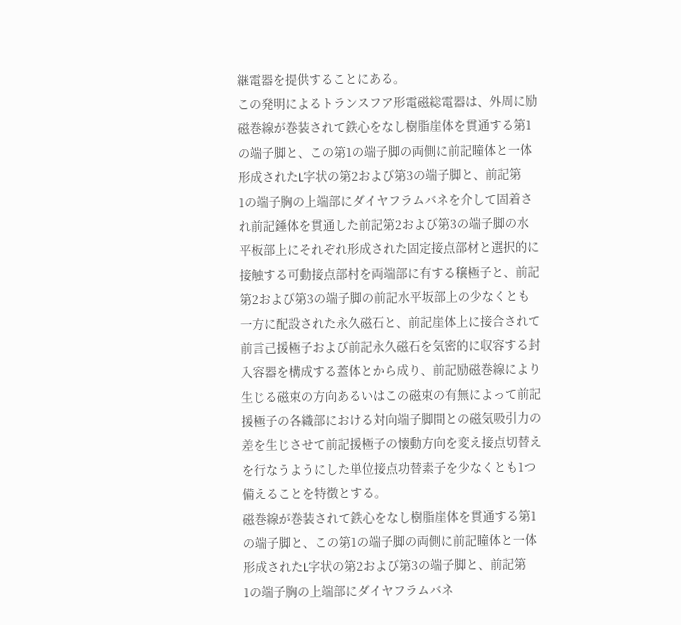継電器を提供することにある。
この発明によるトランスフア形電磁総電器は、外周に励
磁巻線が巻装されて鉄心をなし樹脂崖体を貫通する第1
の端子脚と、この第1の端子脚の両側に前記瞳体と一体
形成されたL字状の第2および第3の端子脚と、前記第
1の端子胸の上端部にダイヤフラムバネを介して固着さ
れ前記錘体を貫通した前記第2および第3の端子脚の水
平板部上にそれぞれ形成された固定接点部材と選択的に
接触する可動接点部村を両端部に有する穣極子と、前記
第2および第3の端子脚の前記水平坂部上の少なくとも
一方に配設された永久磁石と、前記崖体上に接合されて
前言己援極子および前記永久磁石を気密的に収容する封
入容器を構成する蓋体とから成り、前記励磁巻線により
生じる磁束の方向あるいはこの磁束の有無によって前記
援極子の各織部における対向端子脚間との磁気吸引力の
差を生じさせて前記援極子の懐動方向を変え接点切替え
を行なうようにした単位接点功替素子を少なくとも1つ
備えることを特徴とする。
磁巻線が巻装されて鉄心をなし樹脂崖体を貫通する第1
の端子脚と、この第1の端子脚の両側に前記瞳体と一体
形成されたL字状の第2および第3の端子脚と、前記第
1の端子胸の上端部にダイヤフラムバネ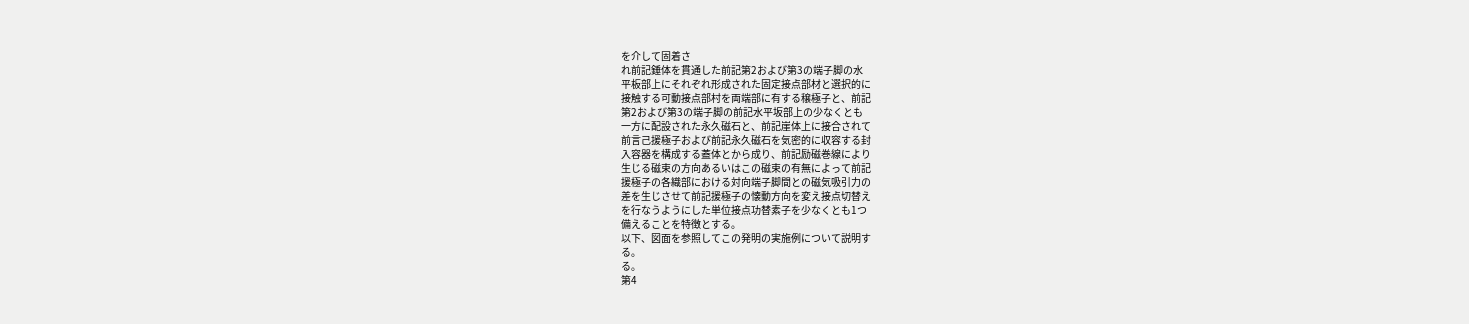を介して固着さ
れ前記錘体を貫通した前記第2および第3の端子脚の水
平板部上にそれぞれ形成された固定接点部材と選択的に
接触する可動接点部村を両端部に有する穣極子と、前記
第2および第3の端子脚の前記水平坂部上の少なくとも
一方に配設された永久磁石と、前記崖体上に接合されて
前言己援極子および前記永久磁石を気密的に収容する封
入容器を構成する蓋体とから成り、前記励磁巻線により
生じる磁束の方向あるいはこの磁束の有無によって前記
援極子の各織部における対向端子脚間との磁気吸引力の
差を生じさせて前記援極子の懐動方向を変え接点切替え
を行なうようにした単位接点功替素子を少なくとも1つ
備えることを特徴とする。
以下、図面を参照してこの発明の実施例について説明す
る。
る。
第4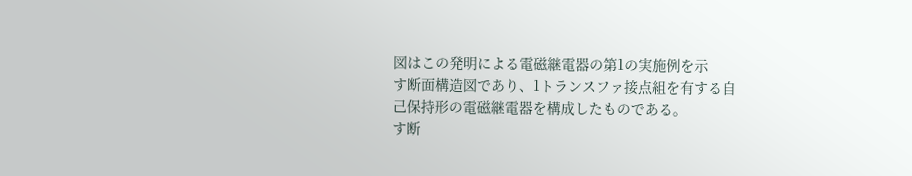図はこの発明による電磁継電器の第1の実施例を示
す断面構造図であり、1トランスファ接点組を有する自
己保持形の電磁継電器を構成したものである。
す断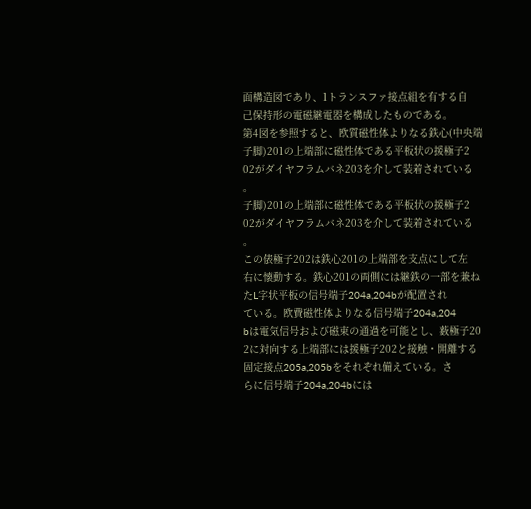面構造図であり、1トランスファ接点組を有する自
己保持形の電磁継電器を構成したものである。
第4図を参照すると、欧質磁性体よりなる鉄心(中央端
子脚)201の上端部に磁性体である平板状の援極子2
02がダイヤフラムバネ203を介して装着されている
。
子脚)201の上端部に磁性体である平板状の援極子2
02がダイヤフラムバネ203を介して装着されている
。
この俵極子202は鉄心201の上端部を支点にして左
右に懐動する。鉄心201の両側には継鉄の一部を兼ね
たL字状平板の信号端子204a,204bが配置され
ている。欧費磁性体よりなる信号端子204a,204
bは電気信号および磁束の通過を可能とし、薮極子20
2に対向する上端部には援極子202と接触・開離する
固定接点205a,205bをそれぞれ備えている。さ
らに信号端子204a,204bには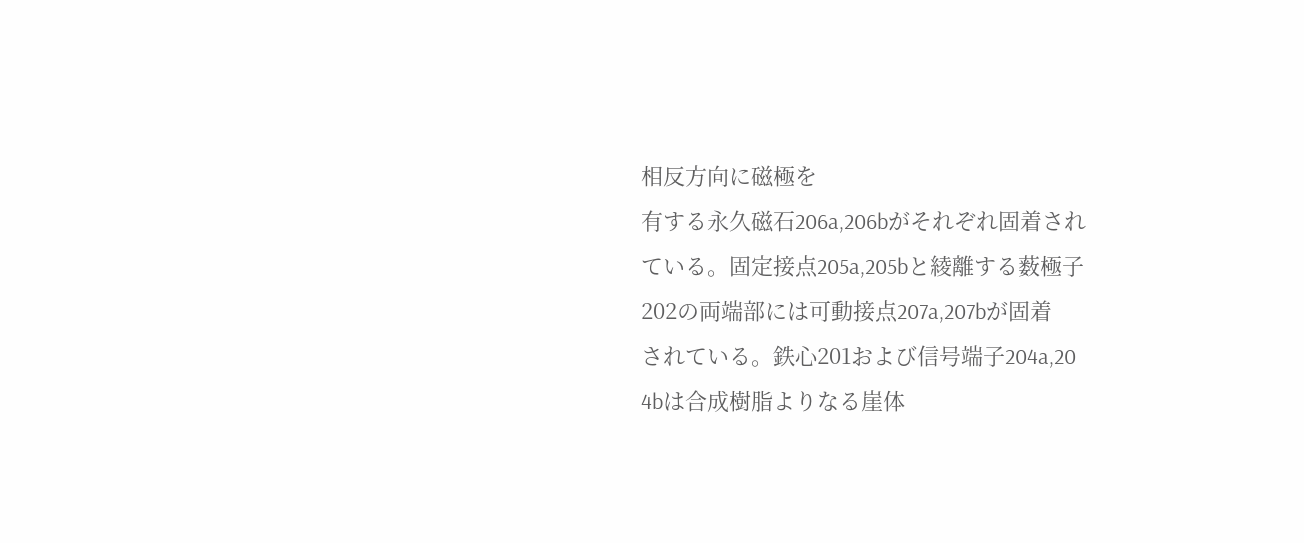相反方向に磁極を
有する永久磁石206a,206bがそれぞれ固着され
ている。固定接点205a,205bと綾離する薮極子
202の両端部には可動接点207a,207bが固着
されている。鉄心201および信号端子204a,20
4bは合成樹脂よりなる崖体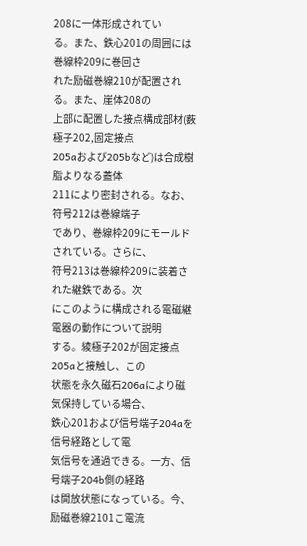208に一体形成されてい
る。また、鉄心201の周囲には巻線枠209に巻回さ
れた励磁巻線210が配置される。また、崖体208の
上部に配置した接点構成部材(薮極子202,固定接点
205aおよび205bなど)は合成樹脂よりなる蓋体
211により密封される。なお、符号212は巻線端子
であり、巻線枠209にモールドされている。さらに、
符号213は巻線枠209に装着された継鉄である。次
にこのように構成される電磁継電器の動作について説明
する。綾極子202が固定接点205aと接触し、この
状態を永久磁石206aにより磁気保持している場合、
鉄心201および信号端子204aを信号経路として電
気信号を通過できる。一方、信号端子204b側の経路
は開放状態になっている。今、励磁巻線2101こ電流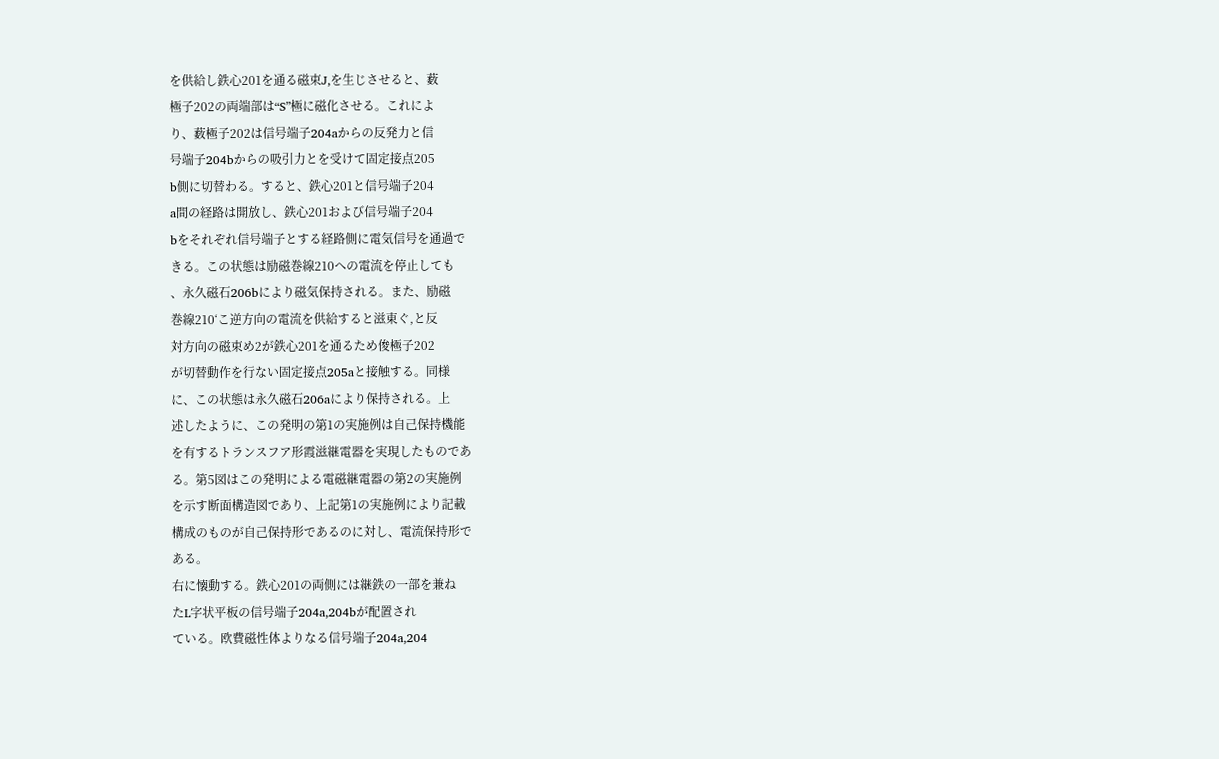を供給し鉄心201を通る磁束J,を生じさせると、薮
極子202の両端部は“S”極に磁化させる。これによ
り、薮極子202は信号端子204aからの反発力と信
号端子204bからの吸引力とを受けて固定接点205
b側に切替わる。すると、鉄心201と信号端子204
a間の経路は開放し、鉄心201および信号端子204
bをそれぞれ信号端子とする経路側に電気信号を通過で
きる。この状態は励磁巻線210への電流を停止しても
、永久磁石206bにより磁気保持される。また、励磁
巻線210‘こ逆方向の電流を供給すると滋東ぐ,と反
対方向の磁束め2が鉄心201を通るため俊極子202
が切替動作を行ない固定接点205aと接触する。同様
に、この状態は永久磁石206aにより保持される。上
述したように、この発明の第1の実施例は自己保持機能
を有するトランスフア形霞滋継電器を実現したものであ
る。第5図はこの発明による電磁継電器の第2の実施例
を示す断面構造図であり、上記第1の実施例により記載
構成のものが自己保持形であるのに対し、電流保持形で
ある。
右に懐動する。鉄心201の両側には継鉄の一部を兼ね
たL字状平板の信号端子204a,204bが配置され
ている。欧費磁性体よりなる信号端子204a,204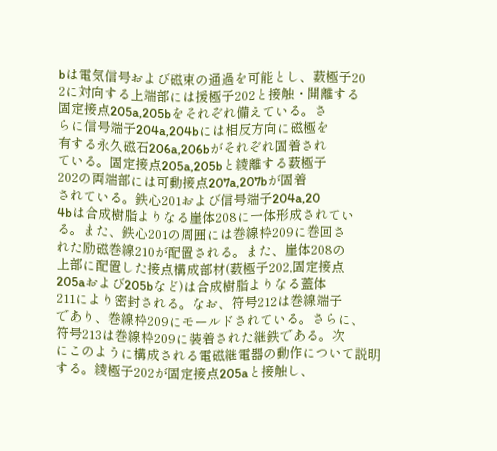bは電気信号および磁束の通過を可能とし、薮極子20
2に対向する上端部には援極子202と接触・開離する
固定接点205a,205bをそれぞれ備えている。さ
らに信号端子204a,204bには相反方向に磁極を
有する永久磁石206a,206bがそれぞれ固着され
ている。固定接点205a,205bと綾離する薮極子
202の両端部には可動接点207a,207bが固着
されている。鉄心201および信号端子204a,20
4bは合成樹脂よりなる崖体208に一体形成されてい
る。また、鉄心201の周囲には巻線枠209に巻回さ
れた励磁巻線210が配置される。また、崖体208の
上部に配置した接点構成部材(薮極子202,固定接点
205aおよび205bなど)は合成樹脂よりなる蓋体
211により密封される。なお、符号212は巻線端子
であり、巻線枠209にモールドされている。さらに、
符号213は巻線枠209に装着された継鉄である。次
にこのように構成される電磁継電器の動作について説明
する。綾極子202が固定接点205aと接触し、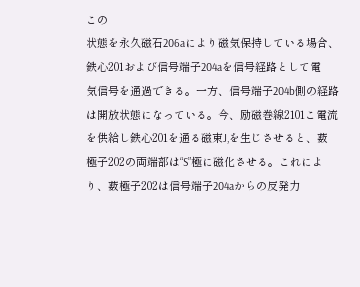この
状態を永久磁石206aにより磁気保持している場合、
鉄心201および信号端子204aを信号経路として電
気信号を通過できる。一方、信号端子204b側の経路
は開放状態になっている。今、励磁巻線2101こ電流
を供給し鉄心201を通る磁束J,を生じさせると、薮
極子202の両端部は“S”極に磁化させる。これによ
り、薮極子202は信号端子204aからの反発力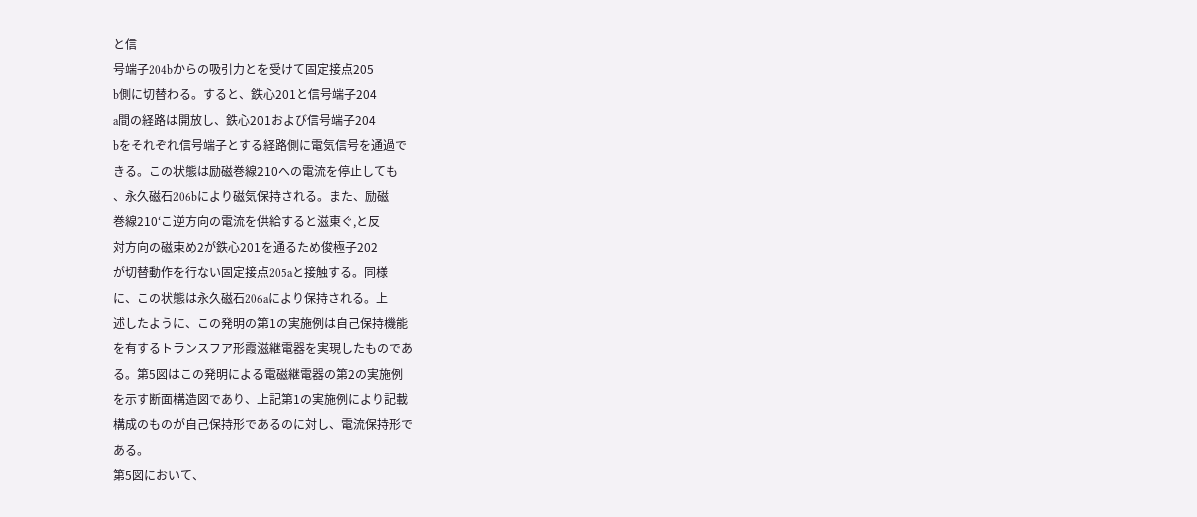と信
号端子204bからの吸引力とを受けて固定接点205
b側に切替わる。すると、鉄心201と信号端子204
a間の経路は開放し、鉄心201および信号端子204
bをそれぞれ信号端子とする経路側に電気信号を通過で
きる。この状態は励磁巻線210への電流を停止しても
、永久磁石206bにより磁気保持される。また、励磁
巻線210‘こ逆方向の電流を供給すると滋東ぐ,と反
対方向の磁束め2が鉄心201を通るため俊極子202
が切替動作を行ない固定接点205aと接触する。同様
に、この状態は永久磁石206aにより保持される。上
述したように、この発明の第1の実施例は自己保持機能
を有するトランスフア形霞滋継電器を実現したものであ
る。第5図はこの発明による電磁継電器の第2の実施例
を示す断面構造図であり、上記第1の実施例により記載
構成のものが自己保持形であるのに対し、電流保持形で
ある。
第5図において、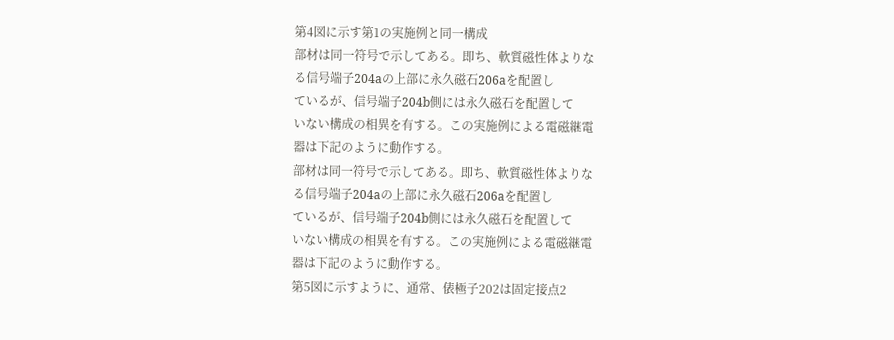第4図に示す第1の実施例と同一構成
部材は同一符号で示してある。即ち、軟質磁性体よりな
る信号端子204aの上部に永久磁石206aを配置し
ているが、信号端子204b側には永久磁石を配置して
いない構成の相異を有する。この実施例による電磁継電
器は下記のように動作する。
部材は同一符号で示してある。即ち、軟質磁性体よりな
る信号端子204aの上部に永久磁石206aを配置し
ているが、信号端子204b側には永久磁石を配置して
いない構成の相異を有する。この実施例による電磁継電
器は下記のように動作する。
第5図に示すように、通常、俵極子202は固定接点2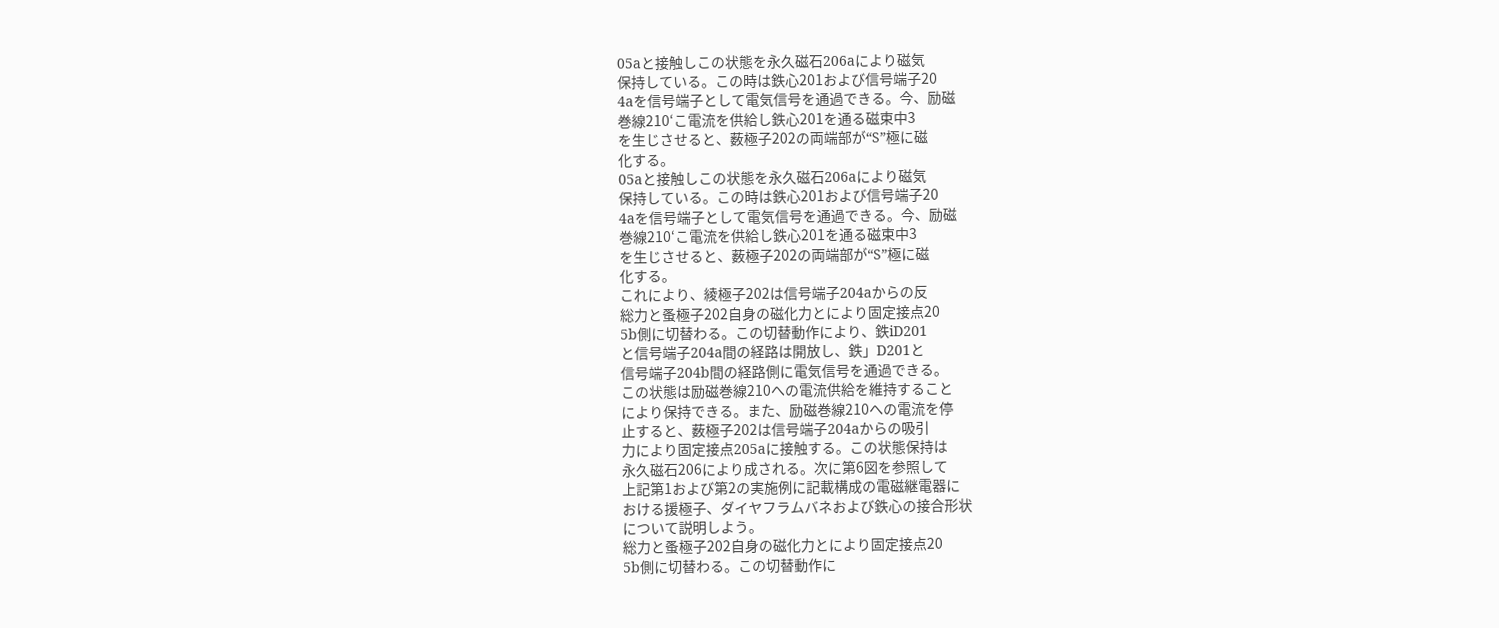05aと接触しこの状態を永久磁石206aにより磁気
保持している。この時は鉄心201および信号端子20
4aを信号端子として電気信号を通過できる。今、励磁
巻線210‘こ電流を供給し鉄心201を通る磁束中3
を生じさせると、薮極子202の両端部が“S”極に磁
化する。
05aと接触しこの状態を永久磁石206aにより磁気
保持している。この時は鉄心201および信号端子20
4aを信号端子として電気信号を通過できる。今、励磁
巻線210‘こ電流を供給し鉄心201を通る磁束中3
を生じさせると、薮極子202の両端部が“S”極に磁
化する。
これにより、綾極子202は信号端子204aからの反
総力と蚤極子202自身の磁化力とにより固定接点20
5b側に切替わる。この切替動作により、鉄iD201
と信号端子204a間の経路は開放し、鉄」D201と
信号端子204b間の経路側に電気信号を通過できる。
この状態は励磁巻線210への電流供給を維持すること
により保持できる。また、励磁巻線210への電流を停
止すると、薮極子202は信号端子204aからの吸引
力により固定接点205aに接触する。この状態保持は
永久磁石206により成される。次に第6図を参照して
上記第1および第2の実施例に記載構成の電磁継電器に
おける援極子、ダイヤフラムバネおよび鉄心の接合形状
について説明しよう。
総力と蚤極子202自身の磁化力とにより固定接点20
5b側に切替わる。この切替動作に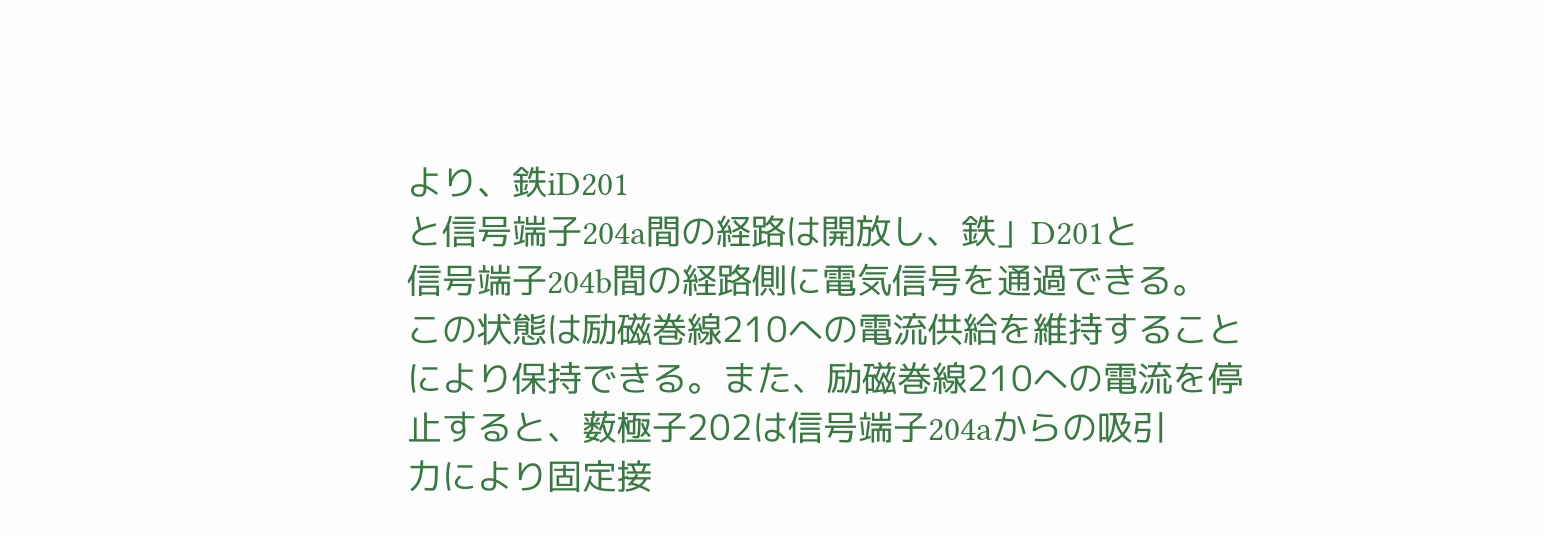より、鉄iD201
と信号端子204a間の経路は開放し、鉄」D201と
信号端子204b間の経路側に電気信号を通過できる。
この状態は励磁巻線210への電流供給を維持すること
により保持できる。また、励磁巻線210への電流を停
止すると、薮極子202は信号端子204aからの吸引
力により固定接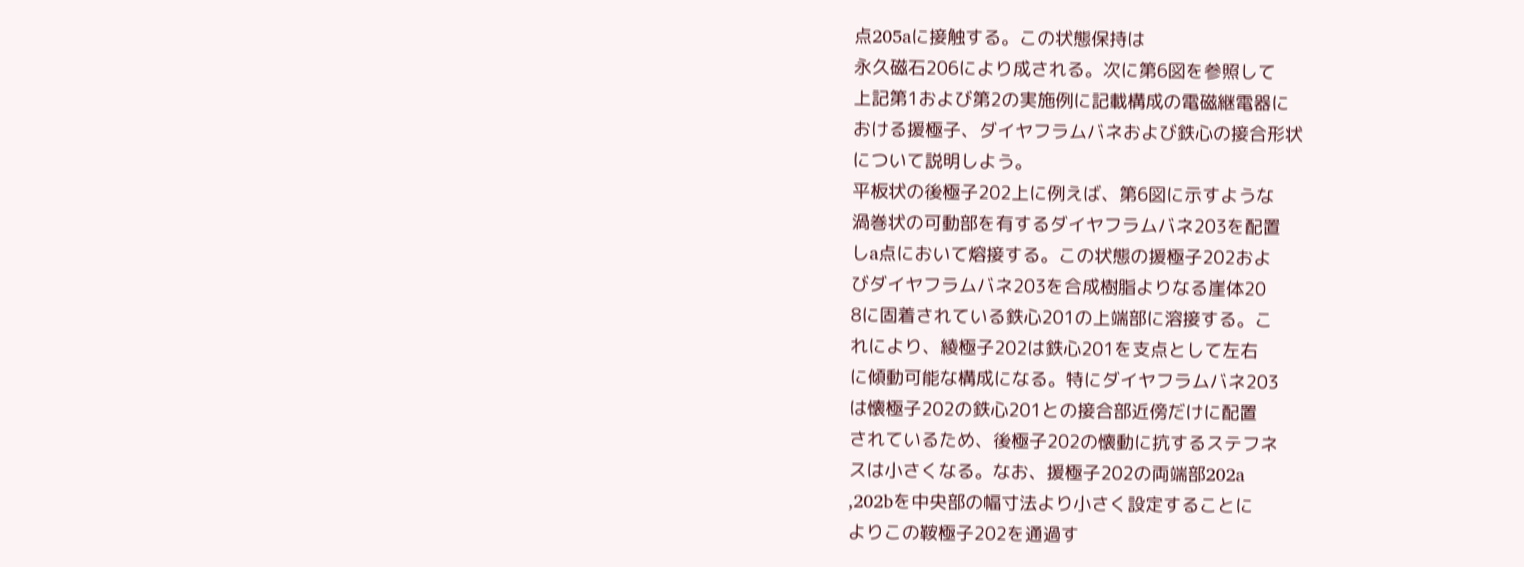点205aに接触する。この状態保持は
永久磁石206により成される。次に第6図を参照して
上記第1および第2の実施例に記載構成の電磁継電器に
おける援極子、ダイヤフラムバネおよび鉄心の接合形状
について説明しよう。
平板状の後極子202上に例えば、第6図に示すような
渦巻状の可動部を有するダイヤフラムバネ203を配置
しa点において熔接する。この状態の援極子202およ
びダイヤフラムバネ203を合成樹脂よりなる崖体20
8に固着されている鉄心201の上端部に溶接する。こ
れにより、綾極子202は鉄心201を支点として左右
に傾動可能な構成になる。特にダイヤフラムバネ203
は懐極子202の鉄心201との接合部近傍だけに配置
されているため、後極子202の懐動に抗するステフネ
スは小さくなる。なお、援極子202の両端部202a
,202bを中央部の幅寸法より小さく設定することに
よりこの鞍極子202を通過す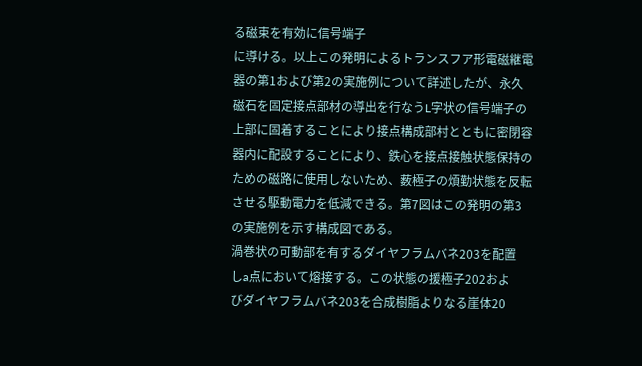る磁束を有効に信号端子
に導ける。以上この発明によるトランスフア形電磁継電
器の第1および第2の実施例について詳述したが、永久
磁石を固定接点部材の導出を行なうL字状の信号端子の
上部に固着することにより接点構成部村とともに密閉容
器内に配設することにより、鉄心を接点接触状態保持の
ための磁路に使用しないため、薮極子の煩勤状態を反転
させる駆動電力を低減できる。第7図はこの発明の第3
の実施例を示す構成図である。
渦巻状の可動部を有するダイヤフラムバネ203を配置
しa点において熔接する。この状態の援極子202およ
びダイヤフラムバネ203を合成樹脂よりなる崖体20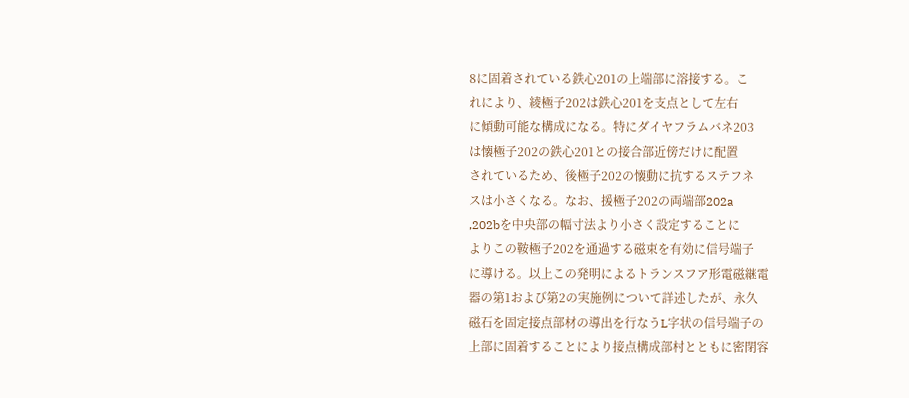8に固着されている鉄心201の上端部に溶接する。こ
れにより、綾極子202は鉄心201を支点として左右
に傾動可能な構成になる。特にダイヤフラムバネ203
は懐極子202の鉄心201との接合部近傍だけに配置
されているため、後極子202の懐動に抗するステフネ
スは小さくなる。なお、援極子202の両端部202a
,202bを中央部の幅寸法より小さく設定することに
よりこの鞍極子202を通過する磁束を有効に信号端子
に導ける。以上この発明によるトランスフア形電磁継電
器の第1および第2の実施例について詳述したが、永久
磁石を固定接点部材の導出を行なうL字状の信号端子の
上部に固着することにより接点構成部村とともに密閉容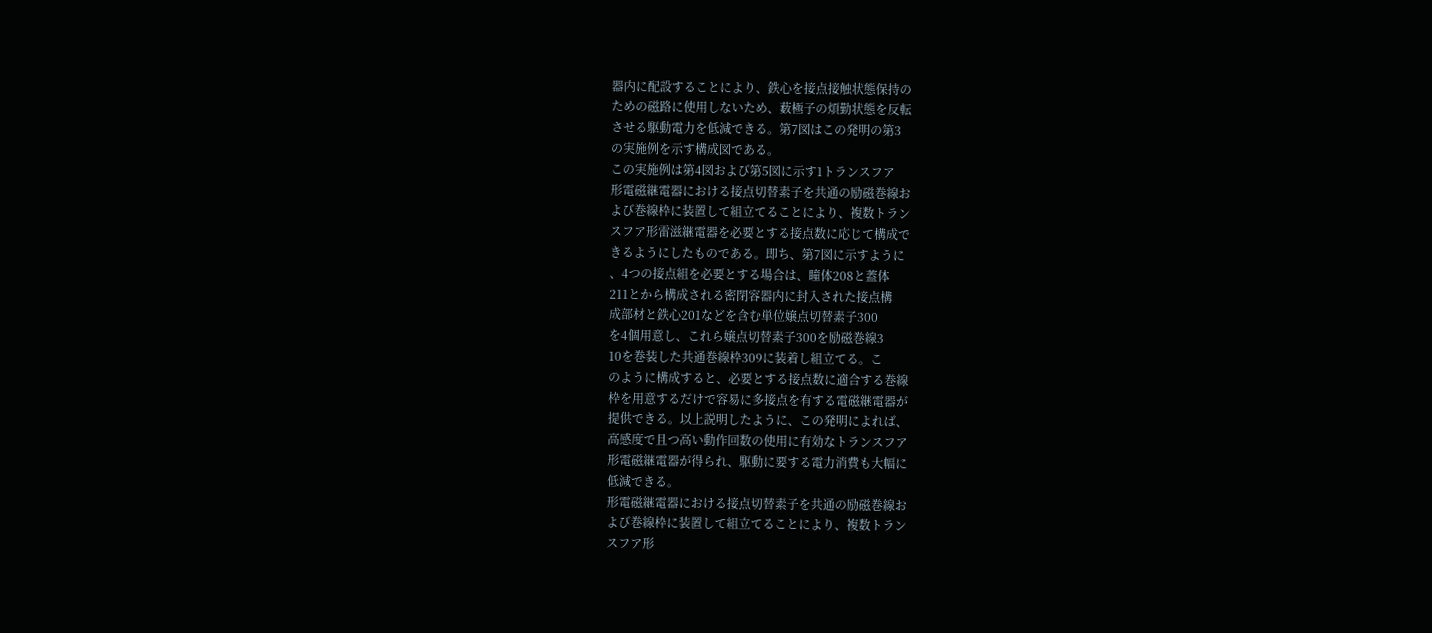器内に配設することにより、鉄心を接点接触状態保持の
ための磁路に使用しないため、薮極子の煩勤状態を反転
させる駆動電力を低減できる。第7図はこの発明の第3
の実施例を示す構成図である。
この実施例は第4図および第5図に示す1トランスフア
形電磁継電器における接点切替素子を共通の励磁巻線お
よび巻線枠に装置して組立てることにより、複数トラン
スフア形雷滋継電器を必要とする接点数に応じて構成で
きるようにしたものである。即ち、第7図に示すように
、4つの接点組を必要とする場合は、瞳体208と蓋体
211とから構成される密閉容器内に封入された接点構
成部材と鉄心201などを含む単位嬢点切替素子300
を4個用意し、これら嬢点切替素子300を励磁巻線3
10を巻装した共通巻線枠309に装着し組立てる。こ
のように構成すると、必要とする接点数に適合する巻線
枠を用意するだけで容易に多接点を有する電磁継電器が
提供できる。以上説明したように、この発明によれば、
高感度で且つ高い動作回数の使用に有効なトランスフア
形電磁継電器が得られ、駆動に要する電力消費も大幅に
低減できる。
形電磁継電器における接点切替素子を共通の励磁巻線お
よび巻線枠に装置して組立てることにより、複数トラン
スフア形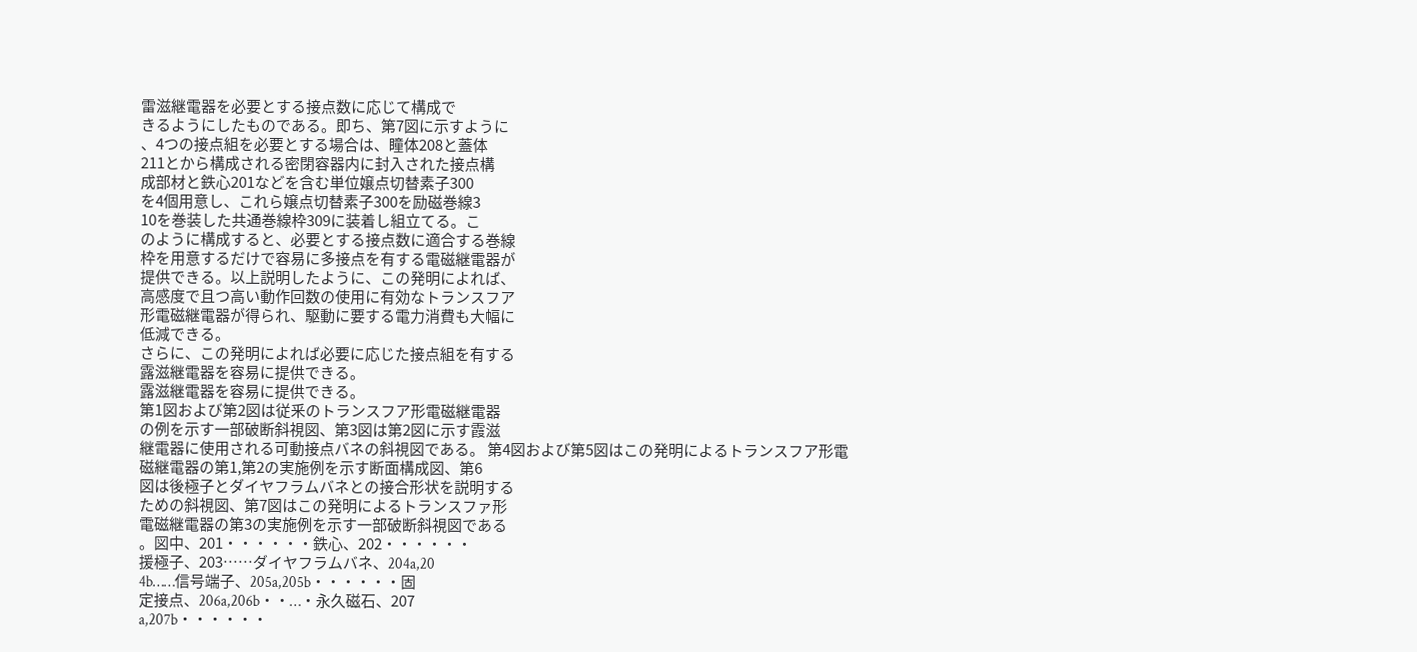雷滋継電器を必要とする接点数に応じて構成で
きるようにしたものである。即ち、第7図に示すように
、4つの接点組を必要とする場合は、瞳体208と蓋体
211とから構成される密閉容器内に封入された接点構
成部材と鉄心201などを含む単位嬢点切替素子300
を4個用意し、これら嬢点切替素子300を励磁巻線3
10を巻装した共通巻線枠309に装着し組立てる。こ
のように構成すると、必要とする接点数に適合する巻線
枠を用意するだけで容易に多接点を有する電磁継電器が
提供できる。以上説明したように、この発明によれば、
高感度で且つ高い動作回数の使用に有効なトランスフア
形電磁継電器が得られ、駆動に要する電力消費も大幅に
低減できる。
さらに、この発明によれば必要に応じた接点組を有する
露滋継電器を容易に提供できる。
露滋継電器を容易に提供できる。
第1図および第2図は従釆のトランスフア形電磁継電器
の例を示す一部破断斜視図、第3図は第2図に示す霞滋
継電器に使用される可動接点バネの斜視図である。 第4図および第5図はこの発明によるトランスフア形電
磁継電器の第1,第2の実施例を示す断面構成図、第6
図は後極子とダイヤフラムバネとの接合形状を説明する
ための斜視図、第7図はこの発明によるトランスファ形
電磁継電器の第3の実施例を示す一部破断斜視図である
。図中、201・・・・・・鉄心、202・・・・・・
援極子、203……ダイヤフラムバネ、204a,20
4b……信号端子、205a,205b・・・・・・固
定接点、206a,206b・・…・永久磁石、207
a,207b・・・・・・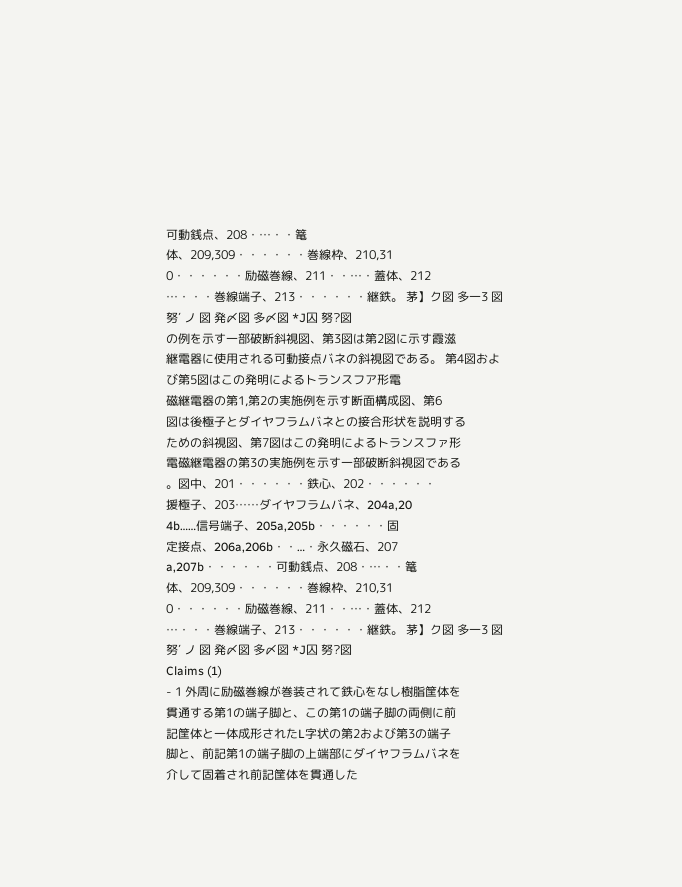可動銭点、208・…・・篭
体、209,309・・・・・・巻線枠、210,31
0・・・・・・励磁巻線、211・・…・蓋体、212
…・・・巻線端子、213・・・・・・継鉄。 茅】ク図 多一3 図 努′ ノ 図 発〆図 多〆図 *J囚 努?図
の例を示す一部破断斜視図、第3図は第2図に示す霞滋
継電器に使用される可動接点バネの斜視図である。 第4図および第5図はこの発明によるトランスフア形電
磁継電器の第1,第2の実施例を示す断面構成図、第6
図は後極子とダイヤフラムバネとの接合形状を説明する
ための斜視図、第7図はこの発明によるトランスファ形
電磁継電器の第3の実施例を示す一部破断斜視図である
。図中、201・・・・・・鉄心、202・・・・・・
援極子、203……ダイヤフラムバネ、204a,20
4b……信号端子、205a,205b・・・・・・固
定接点、206a,206b・・…・永久磁石、207
a,207b・・・・・・可動銭点、208・…・・篭
体、209,309・・・・・・巻線枠、210,31
0・・・・・・励磁巻線、211・・…・蓋体、212
…・・・巻線端子、213・・・・・・継鉄。 茅】ク図 多一3 図 努′ ノ 図 発〆図 多〆図 *J囚 努?図
Claims (1)
- 1 外周に励磁巻線が巻装されて鉄心をなし樹脂筐体を
貫通する第1の端子脚と、この第1の端子脚の両側に前
記筐体と一体成形されたL字状の第2および第3の端子
脚と、前記第1の端子脚の上端部にダイヤフラムバネを
介して固着され前記筐体を貫通した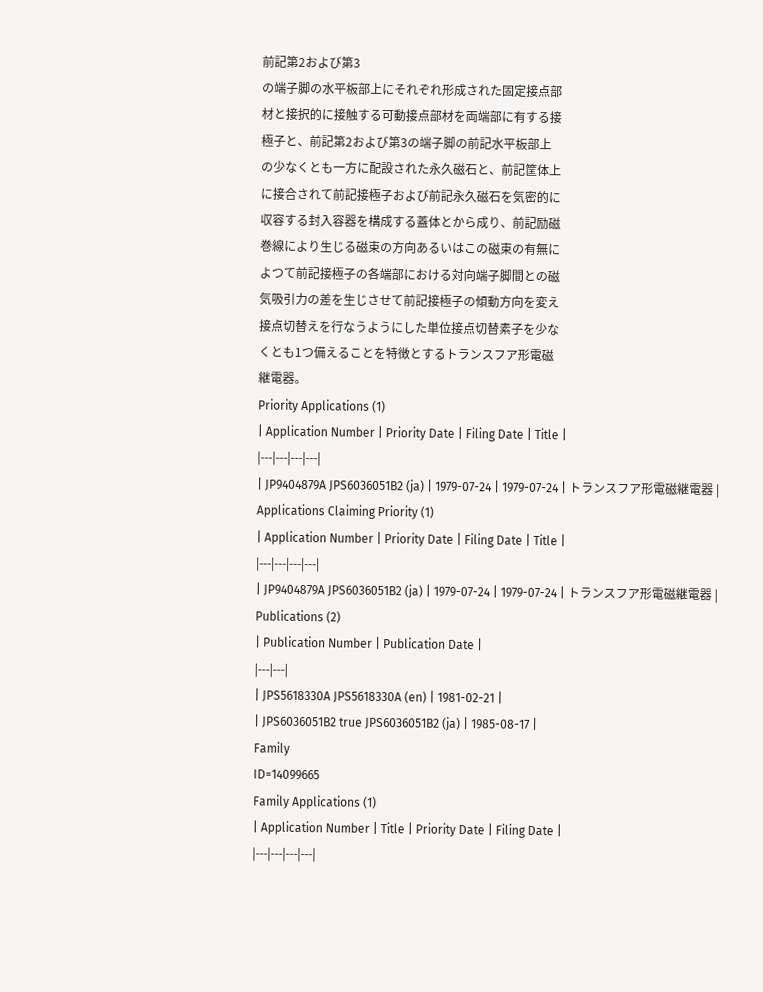前記第2および第3
の端子脚の水平板部上にそれぞれ形成された固定接点部
材と接択的に接触する可動接点部材を両端部に有する接
極子と、前記第2および第3の端子脚の前記水平板部上
の少なくとも一方に配設された永久磁石と、前記筐体上
に接合されて前記接極子および前記永久磁石を気密的に
収容する封入容器を構成する蓋体とから成り、前記励磁
巻線により生じる磁束の方向あるいはこの磁束の有無に
よつて前記接極子の各端部における対向端子脚間との磁
気吸引力の差を生じさせて前記接極子の傾動方向を変え
接点切替えを行なうようにした単位接点切替素子を少な
くとも1つ備えることを特徴とするトランスフア形電磁
継電器。
Priority Applications (1)
| Application Number | Priority Date | Filing Date | Title |
|---|---|---|---|
| JP9404879A JPS6036051B2 (ja) | 1979-07-24 | 1979-07-24 | トランスフア形電磁継電器 |
Applications Claiming Priority (1)
| Application Number | Priority Date | Filing Date | Title |
|---|---|---|---|
| JP9404879A JPS6036051B2 (ja) | 1979-07-24 | 1979-07-24 | トランスフア形電磁継電器 |
Publications (2)
| Publication Number | Publication Date |
|---|---|
| JPS5618330A JPS5618330A (en) | 1981-02-21 |
| JPS6036051B2 true JPS6036051B2 (ja) | 1985-08-17 |
Family
ID=14099665
Family Applications (1)
| Application Number | Title | Priority Date | Filing Date |
|---|---|---|---|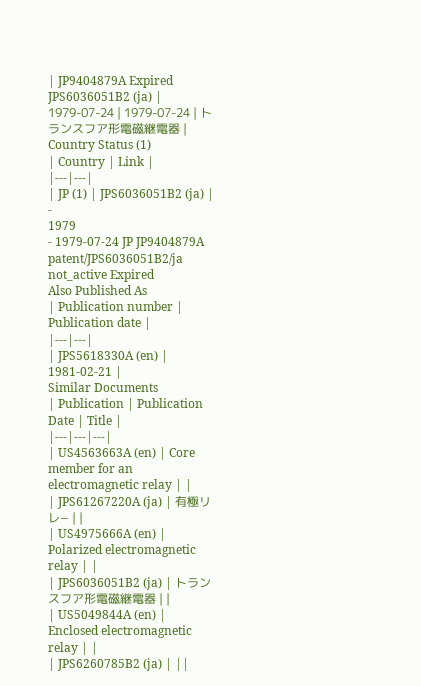| JP9404879A Expired JPS6036051B2 (ja) | 1979-07-24 | 1979-07-24 | トランスフア形電磁継電器 |
Country Status (1)
| Country | Link |
|---|---|
| JP (1) | JPS6036051B2 (ja) |
-
1979
- 1979-07-24 JP JP9404879A patent/JPS6036051B2/ja not_active Expired
Also Published As
| Publication number | Publication date |
|---|---|
| JPS5618330A (en) | 1981-02-21 |
Similar Documents
| Publication | Publication Date | Title |
|---|---|---|
| US4563663A (en) | Core member for an electromagnetic relay | |
| JPS61267220A (ja) | 有極リレ− | |
| US4975666A (en) | Polarized electromagnetic relay | |
| JPS6036051B2 (ja) | トランスフア形電磁継電器 | |
| US5049844A (en) | Enclosed electromagnetic relay | |
| JPS6260785B2 (ja) | ||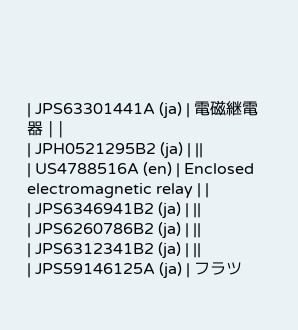| JPS63301441A (ja) | 電磁継電器 | |
| JPH0521295B2 (ja) | ||
| US4788516A (en) | Enclosed electromagnetic relay | |
| JPS6346941B2 (ja) | ||
| JPS6260786B2 (ja) | ||
| JPS6312341B2 (ja) | ||
| JPS59146125A (ja) | フラツ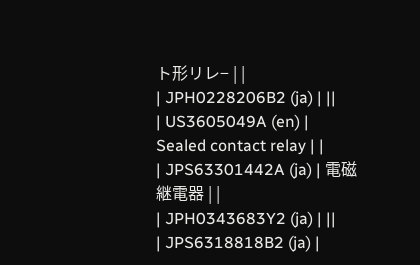ト形リレ− | |
| JPH0228206B2 (ja) | ||
| US3605049A (en) | Sealed contact relay | |
| JPS63301442A (ja) | 電磁継電器 | |
| JPH0343683Y2 (ja) | ||
| JPS6318818B2 (ja) |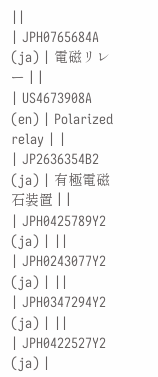||
| JPH0765684A (ja) | 電磁リレー | |
| US4673908A (en) | Polarized relay | |
| JP2636354B2 (ja) | 有極電磁石装置 | |
| JPH0425789Y2 (ja) | ||
| JPH0243077Y2 (ja) | ||
| JPH0347294Y2 (ja) | ||
| JPH0422527Y2 (ja) |